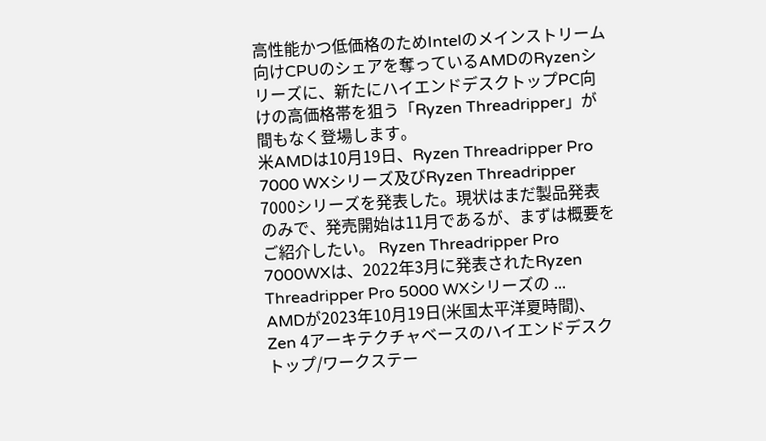高性能かつ低価格のためIntelのメインストリーム向けCPUのシェアを奪っているAMDのRyzenシリーズに、新たにハイエンドデスクトップPC向けの高価格帯を狙う「Ryzen Threadripper」が間もなく登場します。
米AMDは10月19日、Ryzen Threadripper Pro 7000 WXシリーズ及びRyzen Threadripper 7000シリーズを発表した。現状はまだ製品発表のみで、発売開始は11月であるが、まずは概要をご紹介したい。 Ryzen Threadripper Pro 7000WXは、2022年3月に発表されたRyzen Threadripper Pro 5000 WXシリーズの ...
AMDが2023年10月19日(米国太平洋夏時間)、Zen 4アーキテクチャベースのハイエンドデスクトップ/ワークステー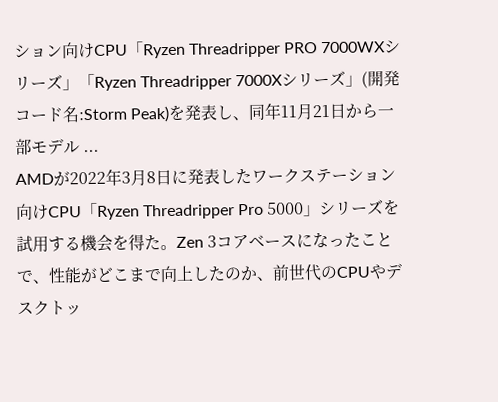ション向けCPU「Ryzen Threadripper PRO 7000WXシリーズ」「Ryzen Threadripper 7000Xシリーズ」(開発コード名:Storm Peak)を発表し、同年11月21日から一部モデル ...
AMDが2022年3月8日に発表したワークステーション向けCPU「Ryzen Threadripper Pro 5000」シリーズを試用する機会を得た。Zen 3コアベースになったことで、性能がどこまで向上したのか、前世代のCPUやデスクトッ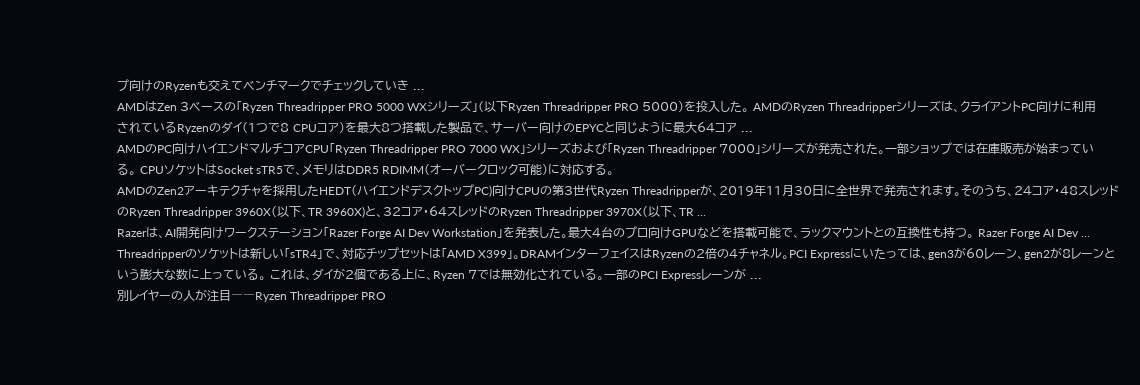プ向けのRyzenも交えてベンチマークでチェックしていき ...
AMDはZen 3ベースの「Ryzen Threadripper PRO 5000 WXシリーズ」(以下Ryzen Threadripper PRO 5000)を投入した。 AMDのRyzen Threadripperシリーズは、クライアントPC向けに利用されているRyzenのダイ(1つで8 CPUコア)を最大8つ搭載した製品で、サーバー向けのEPYCと同じように最大64コア ...
AMDのPC向けハイエンドマルチコアCPU「Ryzen Threadripper PRO 7000 WX」シリーズおよび「Ryzen Threadripper 7000」シリーズが発売された。一部ショップでは在庫販売が始まっている。 CPUソケットはSocket sTR5で、メモリはDDR5 RDIMM(オーバークロック可能)に対応する。
AMDのZen2アーキテクチャを採用したHEDT(ハイエンドデスクトップPC)向けCPUの第3世代Ryzen Threadripperが、2019年11月30日に全世界で発売されます。そのうち、24コア・48スレッドのRyzen Threadripper 3960X(以下、TR 3960X)と、32コア・64スレッドのRyzen Threadripper 3970X(以下、TR ...
Razerは、AI開発向けワークステーション「Razer Forge AI Dev Workstation」を発表した。最大4台のプロ向けGPUなどを搭載可能で、ラックマウントとの互換性も持つ。 Razer Forge AI Dev ...
Threadripperのソケットは新しい「sTR4」で、対応チップセットは「AMD X399」。DRAMインターフェイスはRyzenの2倍の4チャネル。PCI Expressにいたっては、gen3が60レーン、gen2が8レーンという膨大な数に上っている。 これは、ダイが2個である上に、Ryzen 7では無効化されている。一部のPCI Expressレーンが ...
別レイヤーの人が注目――Ryzen Threadripper PRO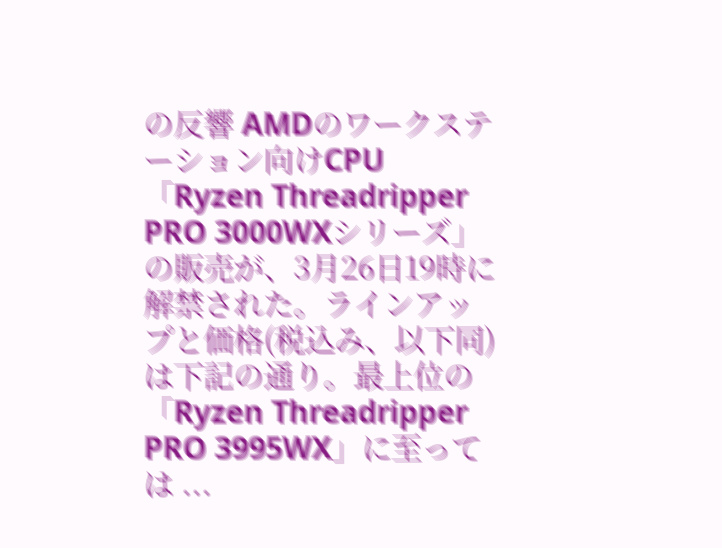の反響 AMDのワークステーション向けCPU「Ryzen Threadripper PRO 3000WXシリーズ」の販売が、3月26日19時に解禁された。ラインアップと価格(税込み、以下同)は下記の通り。最上位の「Ryzen Threadripper PRO 3995WX」に至っては ...